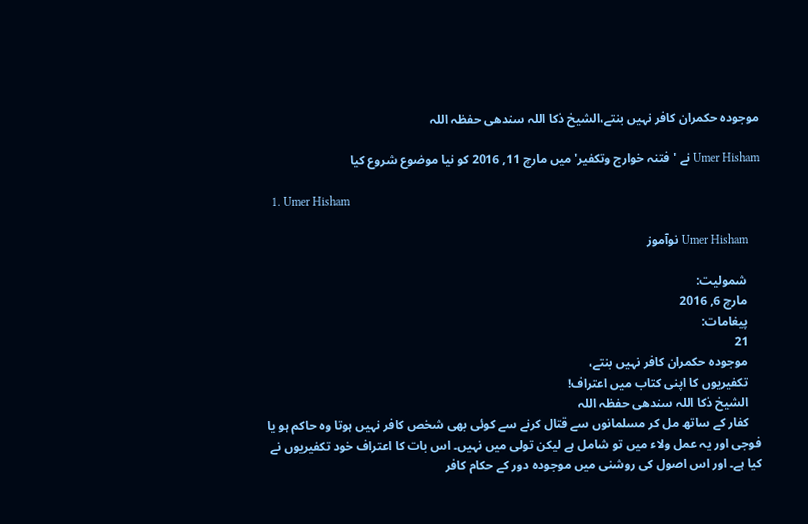موجودہ حکمران کافر نہیں بنتے،الشیخ ذکا اللہ سندھی حفظہ اللہ

Umer Hisham نے 'فتنہ خوارج وتكفير' میں مارچ 11, 2016 کو نیا موضوع شروع کیا

  1. Umer Hisham

    Umer Hisham نوآموز

    شمولیت:
    مارچ 6, 2016
    پیغامات:
    21
    موجودہ حکمران کافر نہیں بنتے،
    تکفیریوں کا اپنی کتاب میں اعتراف!
    الشیخ ذکا اللہ سندھی حفظہ اللہ
    کفار کے ساتھ مل کر مسلمانوں سے قتال کرنے سے کوئی بھی شخص کافر نہیں ہوتا وہ حاکم ہو یا فوجی اور یہ عمل ولاء میں تو شامل ہے لیکن تولی میں نہیں۔ اس بات کا اعتراف خود تکفیریوں نے کیا ہے۔ اور اس اصول کی روشنی میں موجودہ دور کے حکام کافر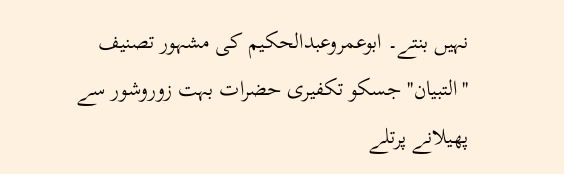نہیں بنتے۔ ابوعمروعبدالحکیم کی مشہور تصنیف ''التبیان'' جسکو تکفیری حضرات بہت زوروشور سے پھیلانے پرتلے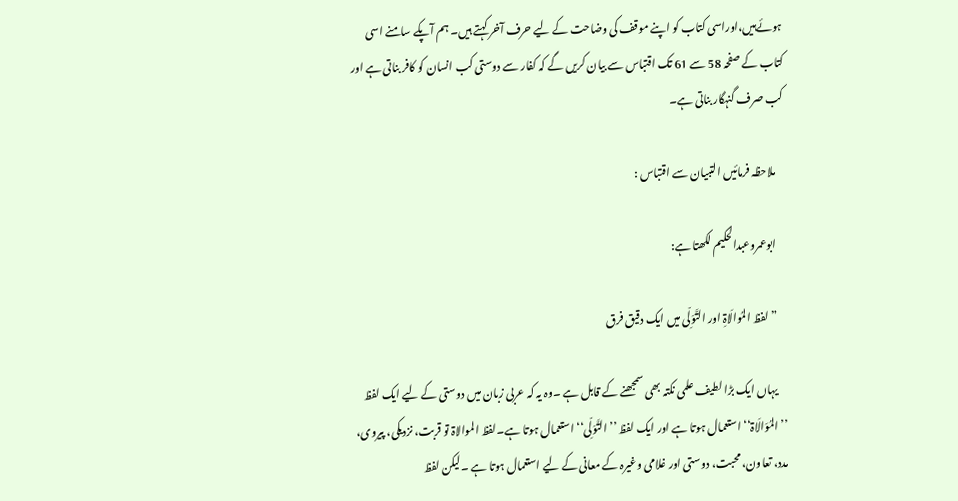ہوئےہیں،اوراسی کتاب کو اپنے موقف کی وضاحت کے لیے حرف آخر کہتے ہیں۔ ہم آپکے سامنے اسی کتاب کے صفحہ 58 سے 61 تک اقتباس سے بیان کریں گے کہ کفار سے دوستی کب انسان کو کافر بناتی ہے اور کب صرف گنہگار بناتی ہے۔

    ملاحظہ فرمائیں التبیان سے اقتباس :

    ابوعمروعبدالحکیم لکھتا ہے:

    ” لفظ المُوالَاۃِ اور التَّوَلِّی میں ایک دقیق فرق

    یہاں ایک بڑا لطیف علمی نکتہ بھی سمجھنے کے قابل ہے ۔وہ یہ کہ عربی زبان میں دوستی کے لیے ایک لفظ ’’المُوَالَاۃ‘‘ استعمال ہوتا ہے اور ایک لفظ ’’التَّوَلِّی‘‘ استعمال ہوتا ہے۔لفظ الموالاۃ تو قربت، نزدیکی، پیروی، مدد، تعاون، محبت، دوستی اور غلامی وغیرہ کے معانی کے لیے استعمال ہوتا ہے ۔لیکن لفظ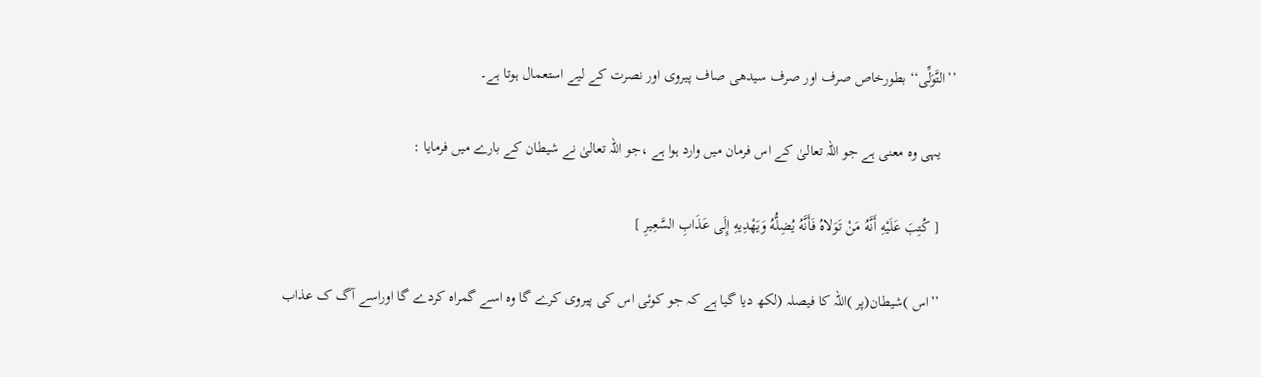’’التَّوَلِّی‘‘ بطورخاص صرف اور صرف سیدھی صاف پیروی اور نصرت کے لیے استعمال ہوتا ہے۔

    یہی وہ معنی ہے جو اللہ تعالیٰ کے اس فرمان میں وارد ہوا ہے ،جو اللہ تعالیٰ نے شیطان کے بارے میں فرمایا :

    [ كُتِبَ عَلَيْهِ أَنَّهُ مَنْ تَوَلاهُ فَأَنَّهُ يُضِلُّهُ وَيَهْدِيهِ إِلَى عَذَابِ السَّعِيرِ ]

    ’’اس )شیطان(پر )اللہ کا فیصلہ (لکھ دیا گیا ہے کہ جو کوئی اس کی پیروی کرے گا وہ اسے گمراہ کردے گا اوراسے آگ ک عذاب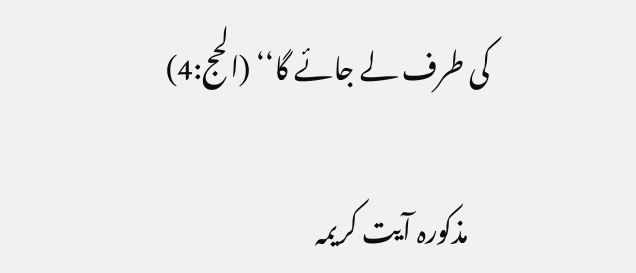کی طرف لے جائے گا‘‘ (الحج:4)

    مذکورہ آیت کریمہ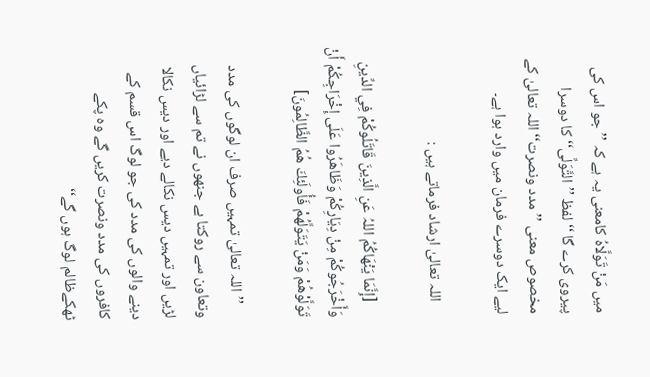میں مَنْ تَوَلَّاہُ کامعنی یہ ہے کہ ’’جو اس کی پیروی کرے گا ‘‘ لفظ ’’التَّوَلِّی‘‘ کا دوسرا مخصوص معنی ’’مدد ونصرت‘‘ اللہ تعالیٰ کے لیے ایک دوسرے فرمان میں وارد ہوا ہے۔

    اللہ تعالیٰ ارشاد فرماتے ہیں :

    [إِنَّمَا يَنْهَاكُمُ اللہُ عَنِ الَّذِينَ قَاتَلُوكُمْ فِي الدِّينِ وَأَخْرَجُوكُمْ مِنْ دِيَارِكُمْ وَظَاهَرُوا عَلَى إِخْرَاجِكُمْ أَنْ تَوَلَّوْهُمْ وَمَنْ يَتَوَلَّهُمْ فَأُولَئِكَ هُمُ الظَّالِمُونَ]

    ’’اللہ تعالیٰ تمہیں صرف ان لوگوں کی مدد وتعاون سے روکتا ہے جنھوں نے تم سے لڑائیاں لڑیں اور تمہیں دیس نکالے دیے اور دیس نکالا دینے والوں کی مدد کی جو لوگ اس قسم کے کافروں کی مدد ونصرت کریں گے وہ پکے ٹھکےظالم لوگ ہوں گے‘‘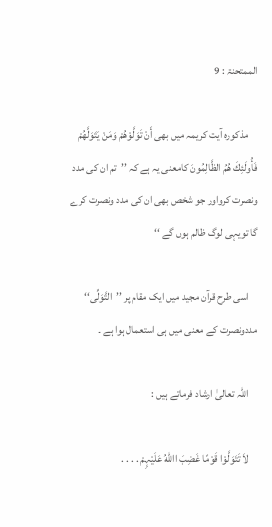الممتحنۃ : 9

    مذکورہ آیت کریمہ میں بھی أَنْ تَوَلَّوْهُمْ وَمَنْ يَتَوَلَّهُمْ فَأُولَئِكَ هُمُ الظَّالِمُونَ کامعنی یہ ہے کہ ’’تم ان کی مدد ونصرت کرواور جو شخص بھی ان کی مدد ونصرت کرے گا تویہی لوگ ظالم ہوں گے ‘‘

    اسی طرح قرآن مجید میں ایک مقام پر ’’التَّوَلِّی‘‘ مددونصرت کے معنی میں ہی استعمال ہوا ہے ۔

    اللہ تعالیٰ ارشاد فرماتے ہیں :

    لاَ تَتَوَلَّوْا قَوْمًا غَضِبَ االلهُ عَلَیْہِمْ . . . .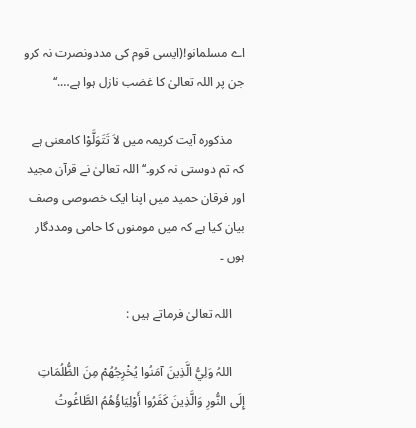اے مسلمانو!(ایسی قوم کی مددونصرت نہ کرو جن پر اللہ تعالیٰ کا غضب نازل ہوا ہے….‘‘

    مذکورہ آیت کریمہ میں لاَ تَتَوَلَّوْا کامعنی ہے کہ تم دوستی نہ کرو۔‘‘ اللہ تعالیٰ نے قرآن مجید اور فرقان حمید میں اپنا ایک خصوصی وصف بیان کیا ہے کہ میں مومنوں کا حامی ومددگار ہوں ۔

    اللہ تعالیٰ فرماتے ہیں :

    اللہُ وَلِيُّ الَّذِينَ آمَنُوا يُخْرِجُهُمْ مِنَ الظُّلُمَاتِ إِلَى النُّورِ وَالَّذِينَ كَفَرُوا أَوْلِيَاؤُهُمُ الطَّاغُوتُ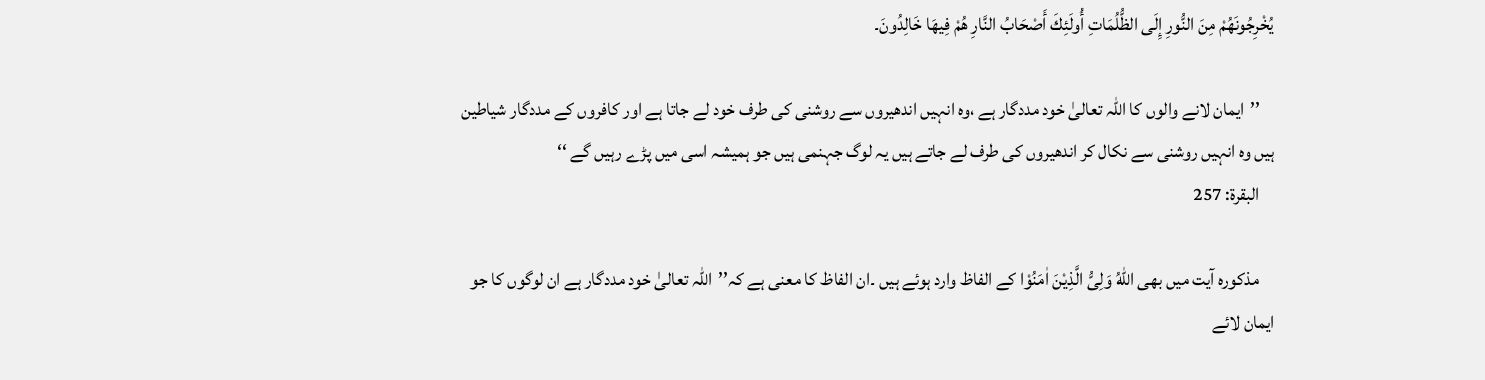يُخْرِجُونَهُمْ مِنَ النُّورِ إِلَى الظُّلُمَاتِ أُولَئِكَ أَصْحَابُ النَّارِ هُمْ فِيهَا خَالِدُونَ۔

    ’’ایمان لانے والوں کا اللہ تعالیٰ خود مددگار ہے ،وہ انہیں اندھیروں سے روشنی کی طرف خود لے جاتا ہے اور کافروں کے مددگار شیاطین ہیں وہ انہیں روشنی سے نکال کر اندھیروں کی طرف لے جاتے ہیں یہ لوگ جہنمی ہیں جو ہمیشہ اسی میں پڑے رہیں گے ‘‘
    البقرۃ: 257

    مذکورہ آیت میں بھی اللهُ وَلِیُّ الَّذِیْنَ اٰمَنُوْا کے الفاظ وارد ہوئے ہیں ۔ان الفاظ کا معنی ہے کہ’’اللہ تعالیٰ خود مددگار ہے ان لوگوں کا جو ایمان لائے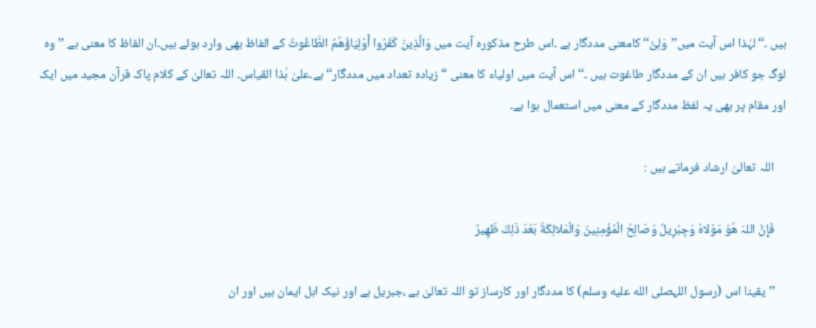ہیں ۔‘‘ لہٰذا اس آیت میں’’وَلِیُّ‘‘ کامعنی مددگار ہے ۔اس طرح مذکورہ آیت میں وَالَّذِينَ كَفَرُوا أَوْلِيَاؤُهُمُ الطَّاغُوتُ کے الفاظ بھی وارد ہوئے ہیں۔ان الفاظ کا معنی ہے ’’وہ لوگ جو کافر ہیں ان کے مددگار طاغوت ہیں ۔‘‘اس آیت میں اولیاء کا معنی “زیادہ تعداد میں مددگار‘‘ہے۔علیٰ ہٰذا القیاس۔ اللہ تعالیٰ کے کلام پاک قرآن مجید میں ایک اور مقام پر بھی یہ لفظ مددگار کے معنی میں استعمال ہوا ہے۔

    اللہ تعالیٰ ارشاد فرماتے ہیں :

    فَإِنَّ اللہَ هُوَ مَوْلاهُ وَجِبْرِيلُ وَصَالِحُ الْمُؤْمِنِينَ وَالْمَلائِكَةُ بَعْدَ ذَلِكَ ظَهِيرٌ

    ’’یقینا اس (رسول اللہصلى الله عليه وسلم) کا مددگار اور کارساز تو اللہ تعالیٰ ہے ،جبریل ہے اور نیک اہل ایمان ہیں اور ان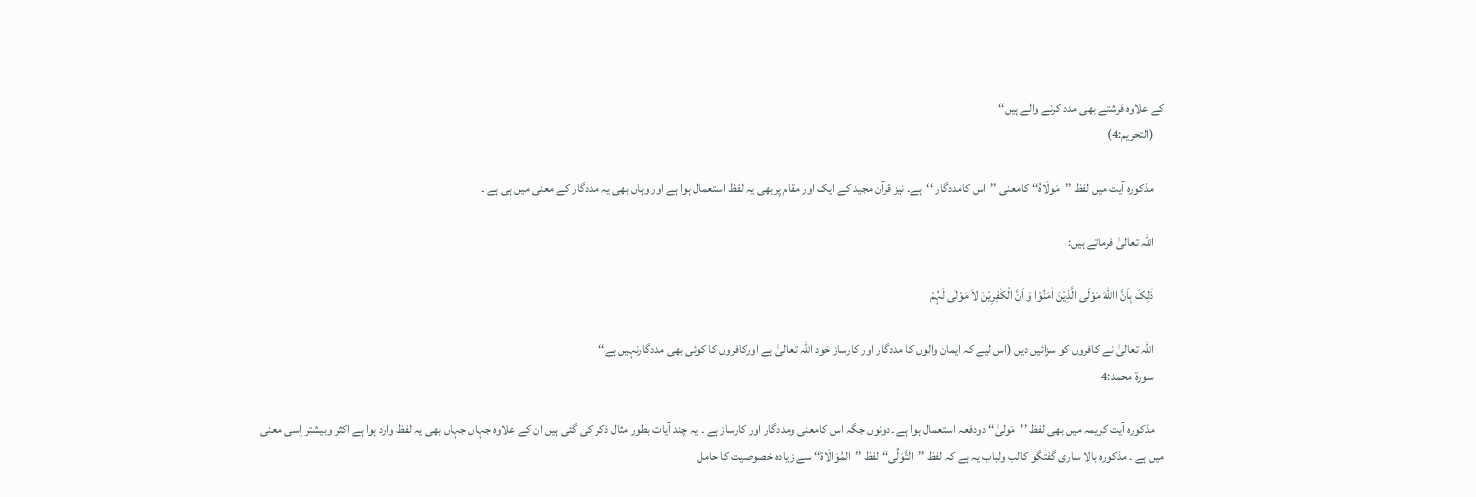کے علاوہ فرشتے بھی مدد کرنے والے ہیں‘‘
    (التحریم:4)

    مذکورہ آیت میں لفظ ’’مَولَاہُ‘‘ کامعنی ’’اس کامددگار ‘‘ہے۔ نیز قرآن مجید کے ایک اور مقام پربھی یہ لفظ استعمال ہوا ہے اور وہاں بھی یہ مددگار کے معنی میں ہی ہے ۔

    اللہ تعالیٰ فرماتے ہیں:

    ذٰلِکَ بِاَنَّ االلهَ مَوْلَی الَّذِیْنَ اٰمَنُوْا وَ اَنَّ الْکٰفِرِیْنَ لاَ مَوْلٰی لَہُمْ

    اللہ تعالیٰ نے کافروں کو سزائیں دیں (اس لیے کہ ایمان والوں کا مددگار اور کارساز خود اللہ تعالیٰ ہے اورکافروں کا کوئی بھی مددگارنہیں ہے‘‘
    سورۃ محمد:4

    مذکورہ آیت کریمہ میں بھی لفظ ’’مَولیٰ‘‘ دودفعہ استعمال ہوا ہے ۔دونوں جگہ اس کامعنی ومددگار اور کارساز ہے ۔ یہ چند آیات بطور مثال ذکر کی گئی ہیں ان کے علاوہ جہاں جہاں بھی یہ لفظ وارد ہوا ہے اکثر وبیشتر اِسی معنی میں ہے ۔ مذکورہ بالا ساری گفتگو کالب ولباب یہ ہے کہ لفظ ’’التَّوَلِّی‘‘ لفظ ’’المُوَالَاۃ‘‘ سے زیادہ خصوصیت کا حامل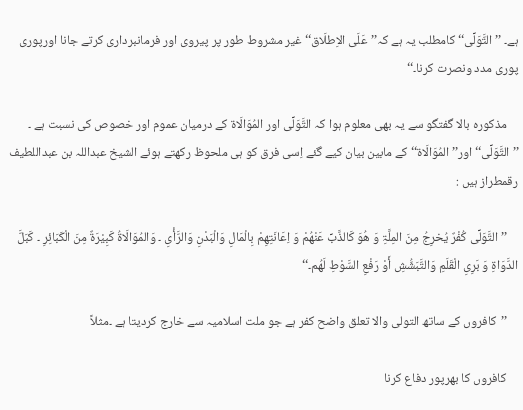ہے۔ ’’التَّوَلِّی‘‘ کامطلب یہ ہے کہ’’عَلَی الاِطلَاق‘‘ غیر مشروط طور پر پیروی اور فرمانبرداری کرتے جانا اورپوری پوری مدد ونصرت کرنا۔‘‘

    مذکورہ بالا گفتگو سے یہ بھی معلوم ہوا کہ التَّوَلِّی اور المُوَالَاۃ کے درمیان عموم اور خصوص کی نسبت ہے ۔ ’’التَّوَلِّی‘‘ اور’’المُوَالَاۃ‘‘ کے مابین بیان کیے گئے اِسی فرق کو ہی ملحوظ رکھتے ہوئے الشیخ عبداللہ بن عبداللطیف رقمطراز ہیں :

    ’’التَّوَلِّی کُفْرٌ یُخرِجُ مِنَ المِلَّۃِ وَ ھُوَ کَالذَّبِّ عَنْھُمْ وَ اِعَانَتِھِمْ بِالْمَالِ وَالْبَدْنِ وَالرَّأْیِ ۔ وَالمُوَالَاۃُ کَبِیْرَۃٌ مِنَ الْکَبَائِرِ ۔ کَبَلَّ الدَّوَاۃِ وَ بَرِیِ الْقَلَمِ وَالتَّبَشُّشِ أَوْ رَفْعِ السَّوْطِ لَھُم۔‘‘

    ’’کافروں کے ساتھ التولی والا تعلق واضح کفر ہے جو ملت اسلامیہ سے خارج کردیتا ہے ۔مثلاً

    کافروں کا بھرپور دفاع کرنا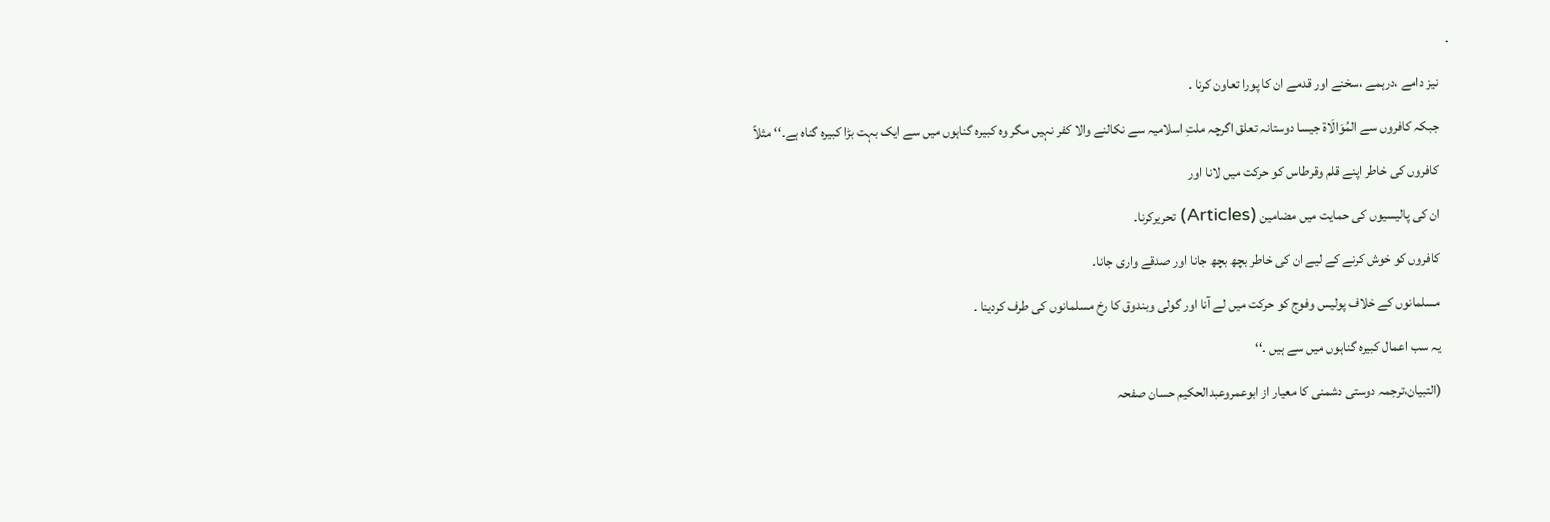۔

    نیز دامے ،درہمے ،سخنے اور قدمے ان کا پورا تعاون کرنا ۔

    جبکہ کافروں سے المُوَالَاۃ جیسا دوستانہ تعلق اگرچہ ملتِ اسلامیہ سے نکالنے والا کفر نہیں مگر وہ کبیرہ گناہوں میں سے ایک بہت بڑا کبیرہ گناہ ہے۔‘‘ مثلاً

    کافروں کی خاطر اپنے قلم وقرطاس کو حرکت میں لانا اور

    ان کی پالیسیوں کی حمایت میں مضامین (Articles) تحریرکرنا۔

    کافروں کو خوش کرنے کے لیے ان کی خاطر بچھ بچھ جانا اور صدقے واری جانا۔

    مسلمانوں کے خلاف پولیس وفوج کو حرکت میں لے آنا اور گولی وبندوق کا رخ مسلمانوں کی طرف کردینا ۔

    یہ سب اعمال کبیرہ گناہوں میں سے ہیں ۔‘‘

    (التبیان،ترجمہ دوستی دشمنی کا معیار از ابوعمروعبدالحکیم حسان صفحہ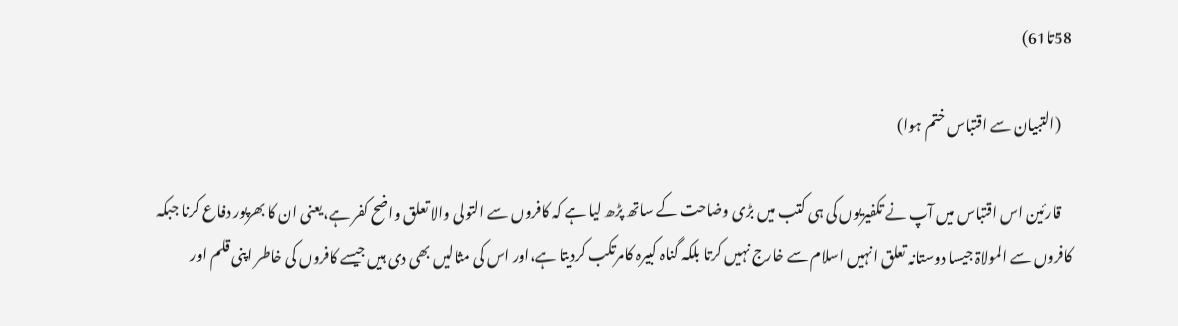58تا61)

    (التبیان سے اقتباس ختم ہوا)

    قارئین اس اقتباس میں آپ نے تکفیریوں کی ہی کتب میں بڑی وضاحت کے ساتھ پڑھ لیا ہے کہ کافروں سے التولی والا تعلق واضح کفر ہے،یعنی ان کا بھرپور دفاع کرنا جبکہ کافروں سے المولاۃ جیسا دوستانہ تعلق انہیں اسلام سے خارج نہیں کرتا بلکہ گناہ کبیرہ کامرتکب کردیتا ہے،اور اس کی مثالیں بھی دی ہیں جیسے کافروں کی خاطر اپنی قلم اور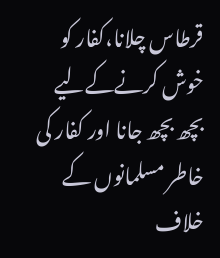قرطاس چلانا،کفار کو خوش کرنےکےلیے بچھ بچھ جانا اور کفار کی خاطر مسلمانوں کے خلاف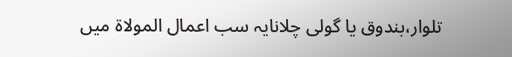تلوار،بندوق یا گولی چلانایہ سب اعمال المولاۃ میں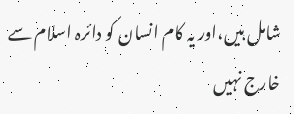شامل ہیں،اور یہ کام انسان کو دائرہ اسلام سے خارج نہیں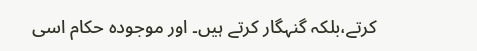کرتے،بلکہ گنہگار کرتے ہیں۔ اور موجودہ حکام اسی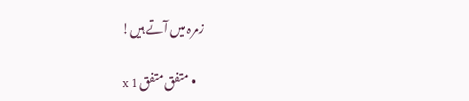زمرہ میں آتے ہیں!

    • متفق متفق x 1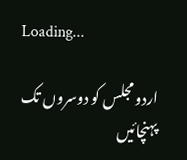Loading...

اردو مجلس کو دوسروں تک پہنچائیں